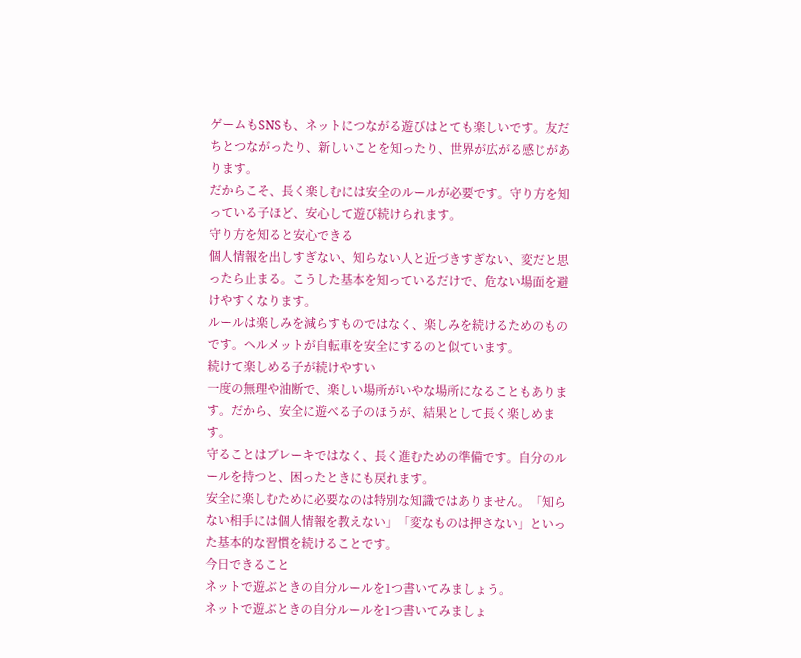ゲームもSNSも、ネットにつながる遊びはとても楽しいです。友だちとつながったり、新しいことを知ったり、世界が広がる感じがあります。
だからこそ、長く楽しむには安全のルールが必要です。守り方を知っている子ほど、安心して遊び続けられます。
守り方を知ると安心できる
個人情報を出しすぎない、知らない人と近づきすぎない、変だと思ったら止まる。こうした基本を知っているだけで、危ない場面を避けやすくなります。
ルールは楽しみを減らすものではなく、楽しみを続けるためのものです。ヘルメットが自転車を安全にするのと似ています。
続けて楽しめる子が続けやすい
一度の無理や油断で、楽しい場所がいやな場所になることもあります。だから、安全に遊べる子のほうが、結果として長く楽しめます。
守ることはブレーキではなく、長く進むための準備です。自分のルールを持つと、困ったときにも戻れます。
安全に楽しむために必要なのは特別な知識ではありません。「知らない相手には個人情報を教えない」「変なものは押さない」といった基本的な習慣を続けることです。
今日できること
ネットで遊ぶときの自分ルールを1つ書いてみましょう。
ネットで遊ぶときの自分ルールを1つ書いてみましょ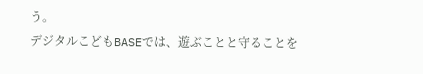う。
デジタルこどもBASEでは、遊ぶことと守ることを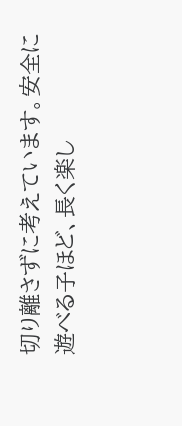切り離さずに考えています。安全に遊べる子ほど、長く楽し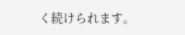く続けられます。